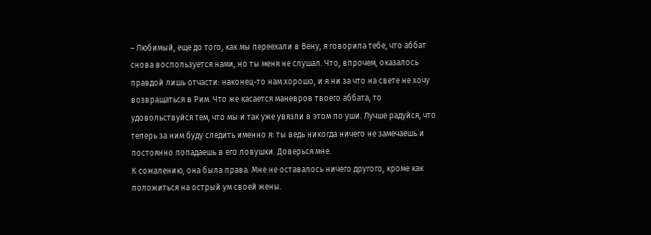– Любимый, еще до того, как мы переехали в Вену, я говорила тебе, что аббат снова воспользуется нами, но ты меня не слушал. Что, впрочем, оказалось правдой лишь отчасти: наконец-то нам хорошо, и я ни за что на свете не хочу возвращаться в Рим. Что же касается маневров твоего аббата, то удовольствуйся тем, что мы и так уже увязли в этом по уши. Лучше радуйся, что теперь за ним буду следить именно я: ты ведь никогда ничего не замечаешь и постоянно попадаешь в его ловушки. Доверься мне.
К сожалению, она была права. Мне не оставалось ничего другого, кроме как положиться на острый ум своей жены.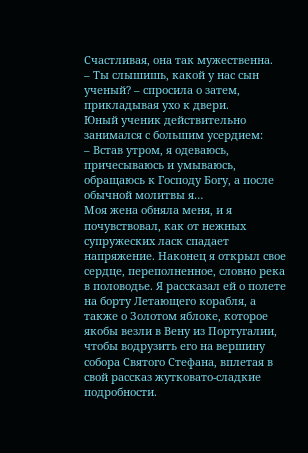Счастливая, она так мужественна.
– Ты слышишь, какой у нас сын ученый? – спросила о затем, прикладывая ухо к двери.
Юный ученик действительно занимался с большим усердием:
– Встав утром, я одеваюсь, причесываюсь и умываюсь, обращаюсь к Господу Богу, а после обычной молитвы я…
Моя жена обняла меня, и я почувствовал, как от нежных супружеских ласк спадает напряжение. Наконец я открыл свое сердце, переполненное, словно река в половодье. Я рассказал ей о полете на борту Летающего корабля, а также о Золотом яблоке, которое якобы везли в Вену из Португалии, чтобы водрузить его на вершину собора Святого Стефана, вплетая в свой рассказ жутковато-сладкие подробности.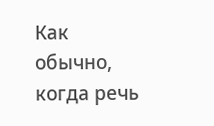Как обычно, когда речь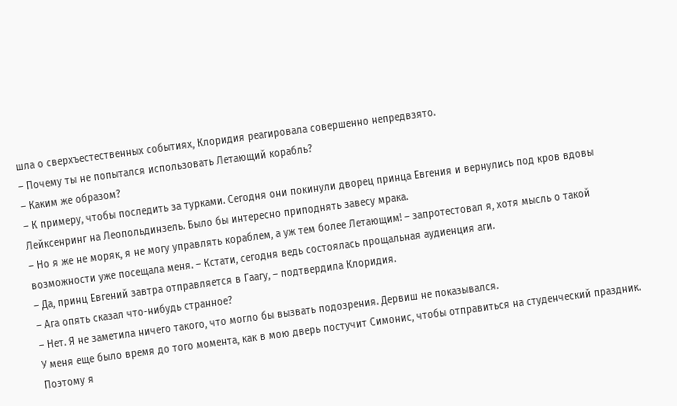шла о сверхъестественных событиях, Клоридия реагировала совершенно непредвзято.
– Почему ты не попытался использовать Летающий корабль?
– Каким же образом?
– К примеру, чтобы последить за турками. Сегодня они покинули дворец принца Евгения и вернулись под кров вдовы Лейксенринг на Леопольдинзель. Было бы интересно приподнять завесу мрака.
– Но я же не моряк, я не могу управлять кораблем, а уж тем более Летающим! – запротестовал я, хотя мысль о такой возможности уже посещала меня. – Кстати, сегодня ведь состоялась прощальная аудиенция аги.
– Да, принц Евгений завтра отправляется в Гаагу, – подтвердила Клоридия.
– Ага опять сказал что-нибудь странное?
– Нет. Я не заметила ничего такого, что могло бы вызвать подозрения. Дервиш не показывался.
У меня еще было время до того момента, как в мою дверь постучит Симонис, чтобы отправиться на студенческий праздник. Поэтому я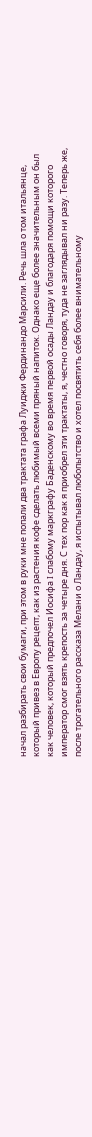начал разбирать свои бумаги, при этом в руки мне попали два трактата графа Луиджи Фердинандо Марсили. Речь шла о том итальянце, который привез в Европу рецепт, как из растения кофе сделать любимый всеми пряный напиток. Однако еще более значительным он был как человек, который предпочел Иосифа I слабому маркграфу Баденскому во время первой осады Ландау и благодаря помощи которого император смог взять крепость за четыре дня. С тех пор как я приобрел эти трактаты, я, честно говоря, туда не заглядывал ни разу. Теперь же, после трогательного рассказа Мелани о Ландау, я испытывал любопытство и хотел посвятить себя более внимательному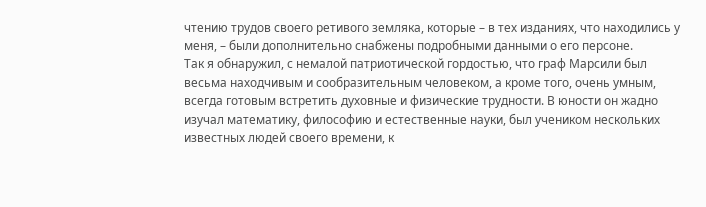чтению трудов своего ретивого земляка, которые – в тех изданиях, что находились у меня, – были дополнительно снабжены подробными данными о его персоне.
Так я обнаружил, с немалой патриотической гордостью, что граф Марсили был весьма находчивым и сообразительным человеком, а кроме того, очень умным, всегда готовым встретить духовные и физические трудности. В юности он жадно изучал математику, философию и естественные науки, был учеником нескольких известных людей своего времени, к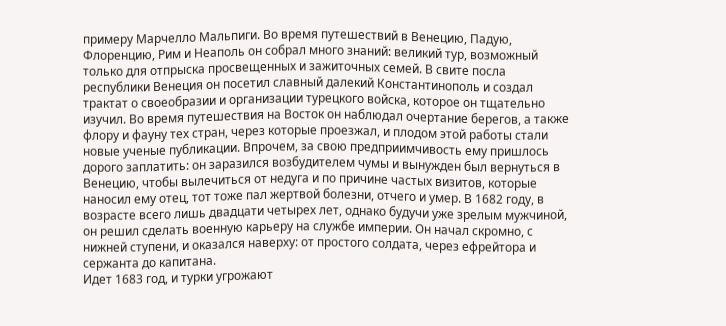примеру Марчелло Мальпиги. Во время путешествий в Венецию, Падую, Флоренцию, Рим и Неаполь он собрал много знаний: великий тур, возможный только для отпрыска просвещенных и зажиточных семей. В свите посла республики Венеция он посетил славный далекий Константинополь и создал трактат о своеобразии и организации турецкого войска, которое он тщательно изучил. Во время путешествия на Восток он наблюдал очертание берегов, а также флору и фауну тех стран, через которые проезжал, и плодом этой работы стали новые ученые публикации. Впрочем, за свою предприимчивость ему пришлось дорого заплатить: он заразился возбудителем чумы и вынужден был вернуться в Венецию, чтобы вылечиться от недуга и по причине частых визитов, которые наносил ему отец, тот тоже пал жертвой болезни, отчего и умер. В 1682 году, в возрасте всего лишь двадцати четырех лет, однако будучи уже зрелым мужчиной, он решил сделать военную карьеру на службе империи. Он начал скромно, с нижней ступени, и оказался наверху: от простого солдата, через ефрейтора и сержанта до капитана.
Идет 1683 год, и турки угрожают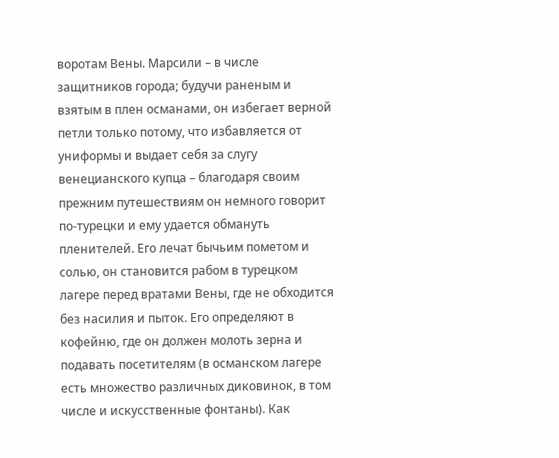воротам Вены. Марсили – в числе защитников города; будучи раненым и взятым в плен османами, он избегает верной петли только потому, что избавляется от униформы и выдает себя за слугу венецианского купца – благодаря своим прежним путешествиям он немного говорит по-турецки и ему удается обмануть пленителей. Его лечат бычьим пометом и солью, он становится рабом в турецком лагере перед вратами Вены, где не обходится без насилия и пыток. Его определяют в кофейню, где он должен молоть зерна и подавать посетителям (в османском лагере есть множество различных диковинок, в том числе и искусственные фонтаны). Как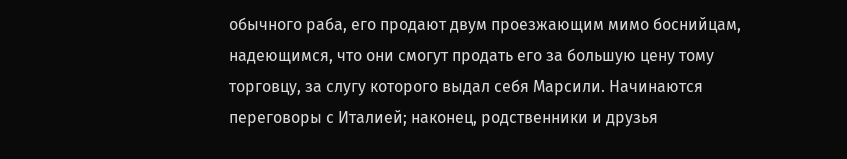обычного раба, его продают двум проезжающим мимо боснийцам, надеющимся, что они смогут продать его за большую цену тому торговцу, за слугу которого выдал себя Марсили. Начинаются переговоры с Италией; наконец, родственники и друзья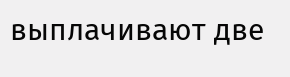выплачивают две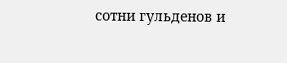сотни гульденов и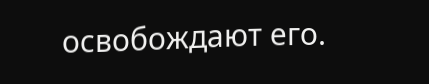освобождают его.